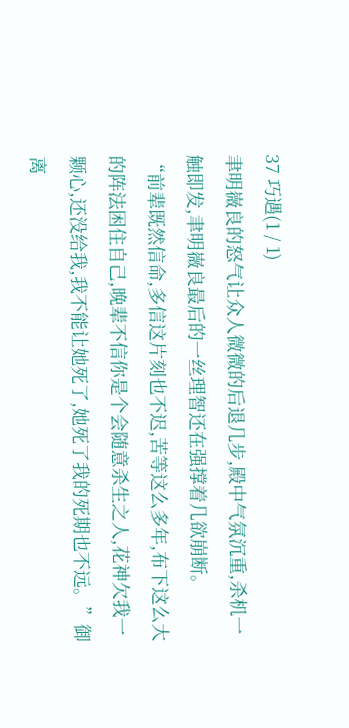37 巧遇(1 / 1)
聿明嶶良的怒气让众人微微的后退几步,殿中气氛沉重,杀机一触即发,聿明嶶良最后的一丝理智还在强撑着几欲崩断。
“前辈既然信命,多信这片刻也不迟,苦等这么多年,布下这么大的阵法困住自己,晚辈不信你是个会随意杀生之人,花神欠我一颗心,还没给我,我不能让她死了,她死了我的死期也不远。”御离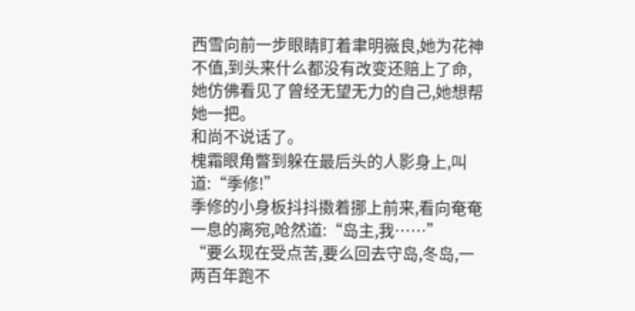西雪向前一步眼睛盯着聿明嶶良,她为花神不值,到头来什么都没有改变还赔上了命,她仿佛看见了曾经无望无力的自己,她想帮她一把。
和尚不说话了。
槐霜眼角瞥到躲在最后头的人影身上,叫道:“季修!”
季修的小身板抖抖擞着挪上前来,看向奄奄一息的离宛,呛然道:“岛主,我……”
“要么现在受点苦,要么回去守岛,冬岛,一两百年跑不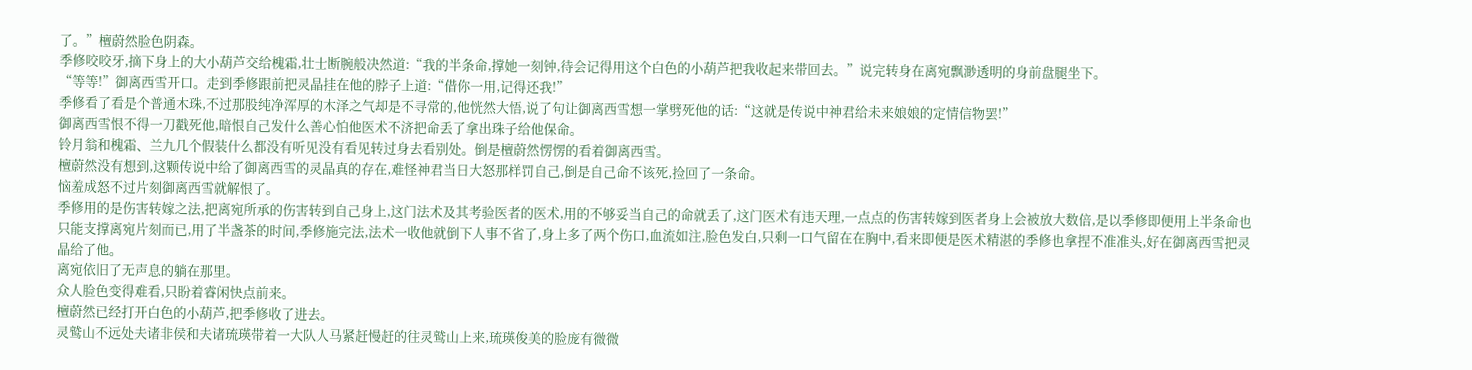了。”檀蔚然脸色阴森。
季修咬咬牙,摘下身上的大小葫芦交给槐霜,壮士断腕般决然道:“我的半条命,撑她一刻钟,待会记得用这个白色的小葫芦把我收起来带回去。”说完转身在离宛飘渺透明的身前盘腿坐下。
“等等!”御离西雪开口。走到季修跟前把灵晶挂在他的脖子上道:“借你一用,记得还我!”
季修看了看是个普通木珠,不过那股纯净浑厚的木泽之气却是不寻常的,他恍然大悟,说了句让御离西雪想一掌劈死他的话:“这就是传说中神君给未来娘娘的定情信物罢!”
御离西雪恨不得一刀戳死他,暗恨自己发什么善心怕他医术不济把命丢了拿出珠子给他保命。
铃月翁和槐霜、兰九几个假装什么都没有听见没有看见转过身去看别处。倒是檀蔚然愣愣的看着御离西雪。
檀蔚然没有想到,这颗传说中给了御离西雪的灵晶真的存在,难怪神君当日大怒那样罚自己,倒是自己命不该死,捡回了一条命。
恼羞成怒不过片刻御离西雪就解恨了。
季修用的是伤害转嫁之法,把离宛所承的伤害转到自己身上,这门法术及其考验医者的医术,用的不够妥当自己的命就丢了,这门医术有违天理,一点点的伤害转嫁到医者身上会被放大数倍,是以季修即便用上半条命也只能支撑离宛片刻而已,用了半盏茶的时间,季修施完法,法术一收他就倒下人事不省了,身上多了两个伤口,血流如注,脸色发白,只剩一口气留在在胸中,看来即便是医术精湛的季修也拿捏不准准头,好在御离西雪把灵晶给了他。
离宛依旧了无声息的躺在那里。
众人脸色变得难看,只盼着睿闲快点前来。
檀蔚然已经打开白色的小葫芦,把季修收了进去。
灵鹫山不远处夫诸非侯和夫诸琉瑛带着一大队人马紧赶慢赶的往灵鹫山上来,琉瑛俊美的脸庞有微微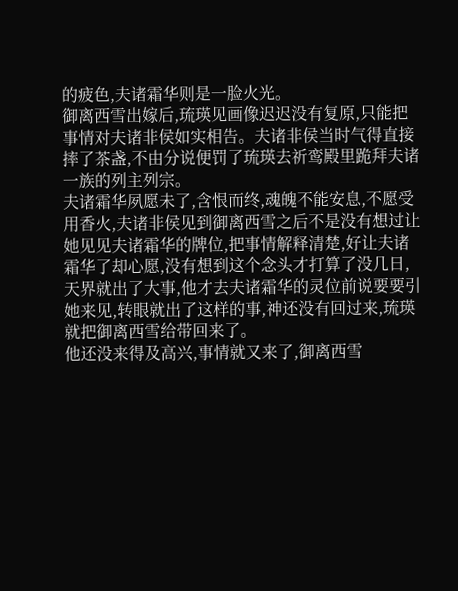的疲色,夫诸霜华则是一脸火光。
御离西雪出嫁后,琉瑛见画像迟迟没有复原,只能把事情对夫诸非侯如实相告。夫诸非侯当时气得直接摔了茶盏,不由分说便罚了琉瑛去祈鸾殿里跪拜夫诸一族的列主列宗。
夫诸霜华夙愿未了,含恨而终,魂魄不能安息,不愿受用香火,夫诸非侯见到御离西雪之后不是没有想过让她见见夫诸霜华的牌位,把事情解释清楚,好让夫诸霜华了却心愿,没有想到这个念头才打算了没几日,天界就出了大事,他才去夫诸霜华的灵位前说要要引她来见,转眼就出了这样的事,神还没有回过来,琉瑛就把御离西雪给带回来了。
他还没来得及高兴,事情就又来了,御离西雪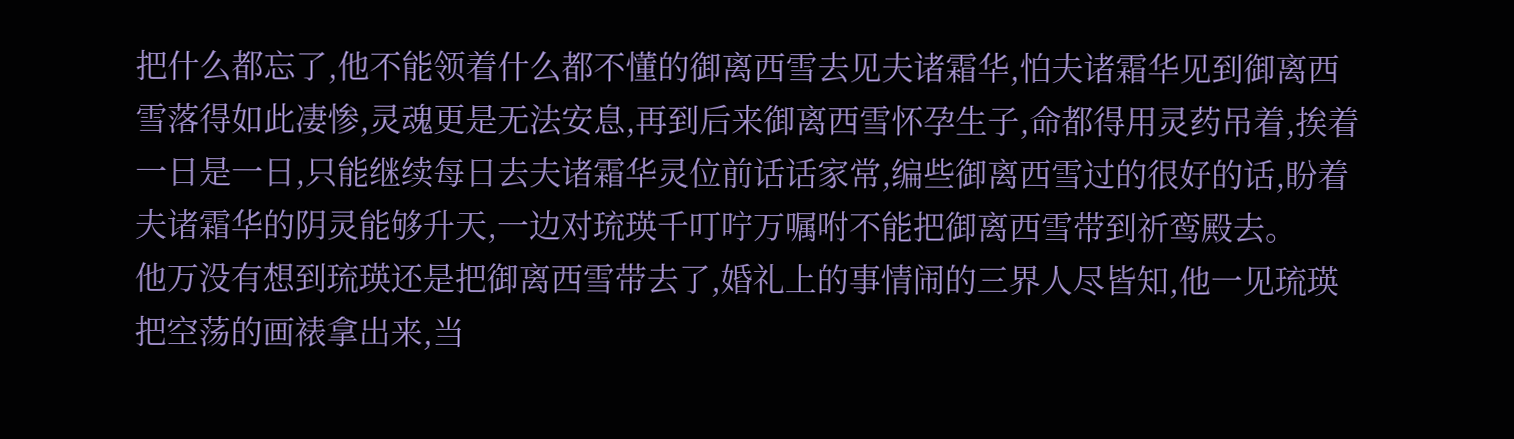把什么都忘了,他不能领着什么都不懂的御离西雪去见夫诸霜华,怕夫诸霜华见到御离西雪落得如此凄惨,灵魂更是无法安息,再到后来御离西雪怀孕生子,命都得用灵药吊着,挨着一日是一日,只能继续每日去夫诸霜华灵位前话话家常,编些御离西雪过的很好的话,盼着夫诸霜华的阴灵能够升天,一边对琉瑛千叮咛万嘱咐不能把御离西雪带到祈鸾殿去。
他万没有想到琉瑛还是把御离西雪带去了,婚礼上的事情闹的三界人尽皆知,他一见琉瑛把空荡的画裱拿出来,当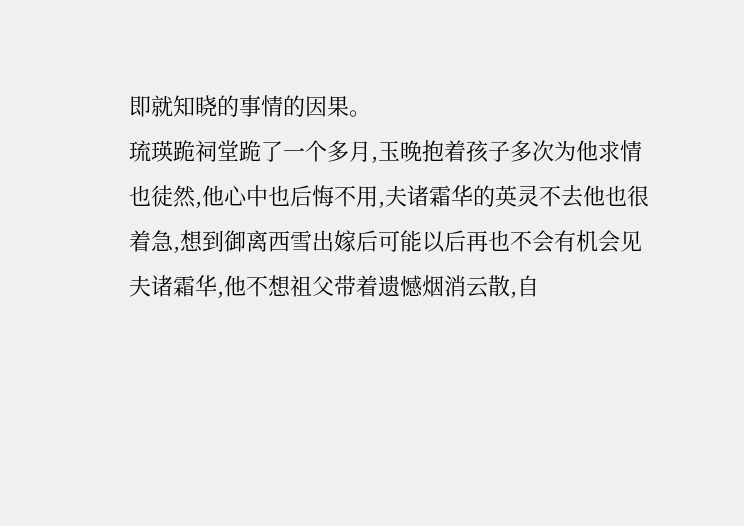即就知晓的事情的因果。
琉瑛跪祠堂跪了一个多月,玉晚抱着孩子多次为他求情也徒然,他心中也后悔不用,夫诸霜华的英灵不去他也很着急,想到御离西雪出嫁后可能以后再也不会有机会见夫诸霜华,他不想祖父带着遗憾烟消云散,自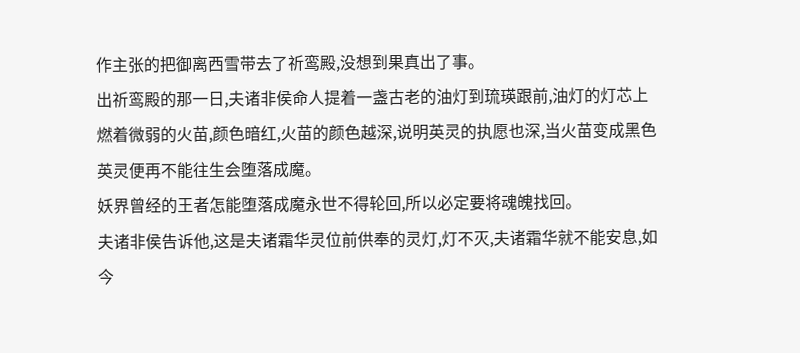作主张的把御离西雪带去了祈鸾殿,没想到果真出了事。
出祈鸾殿的那一日,夫诸非侯命人提着一盏古老的油灯到琉瑛跟前,油灯的灯芯上燃着微弱的火苗,颜色暗红,火苗的颜色越深,说明英灵的执愿也深,当火苗变成黑色英灵便再不能往生会堕落成魔。
妖界曾经的王者怎能堕落成魔永世不得轮回,所以必定要将魂魄找回。
夫诸非侯告诉他,这是夫诸霜华灵位前供奉的灵灯,灯不灭,夫诸霜华就不能安息,如今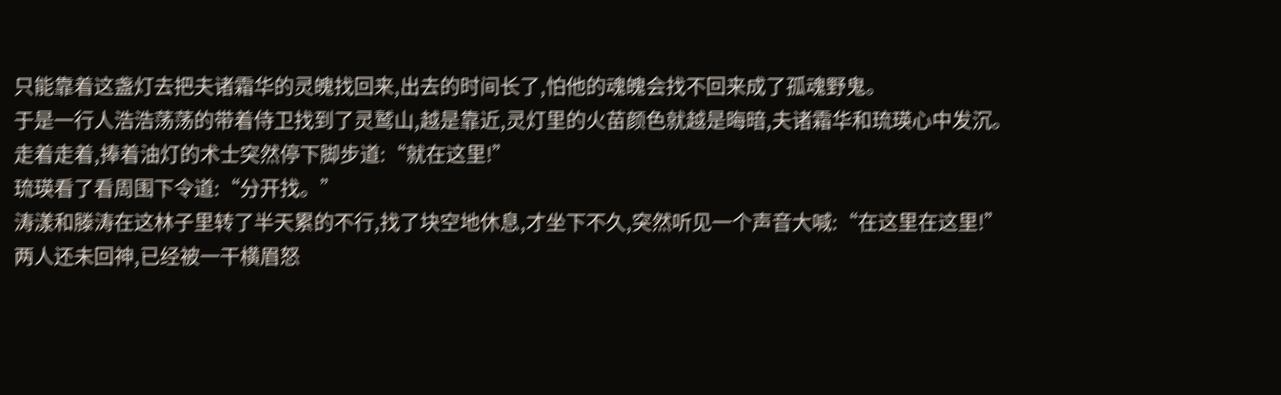只能靠着这盏灯去把夫诸霜华的灵魄找回来,出去的时间长了,怕他的魂魄会找不回来成了孤魂野鬼。
于是一行人浩浩荡荡的带着侍卫找到了灵鹫山,越是靠近,灵灯里的火苗颜色就越是晦暗,夫诸霜华和琉瑛心中发沉。
走着走着,捧着油灯的术士突然停下脚步道:“就在这里!”
琉瑛看了看周围下令道:“分开找。”
涛漾和滕涛在这林子里转了半天累的不行,找了块空地休息,才坐下不久,突然听见一个声音大喊:“在这里在这里!”
两人还未回神,已经被一干横眉怒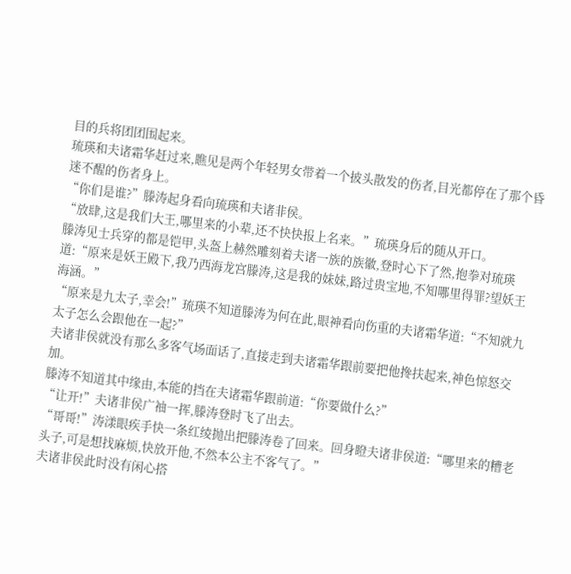目的兵将团团围起来。
琉瑛和夫诸霜华赶过来,瞧见是两个年轻男女带着一个披头散发的伤者,目光都停在了那个昏迷不醒的伤者身上。
“你们是谁?”滕涛起身看向琉瑛和夫诸非侯。
“放肆,这是我们大王,哪里来的小辈,还不快快报上名来。”琉瑛身后的随从开口。
滕涛见士兵穿的都是铠甲,头盔上赫然雕刻着夫诸一族的族徽,登时心下了然,抱拳对琉瑛道:“原来是妖王殿下,我乃西海龙宫滕涛,这是我的妹妹,路过贵宝地,不知哪里得罪?望妖王海涵。”
“原来是九太子,幸会!”琉瑛不知道滕涛为何在此,眼神看向伤重的夫诸霜华道:“不知就九太子怎么会跟他在一起?”
夫诸非侯就没有那么多客气场面话了,直接走到夫诸霜华跟前要把他搀扶起来,神色惊怒交加。
滕涛不知道其中缘由,本能的挡在夫诸霜华跟前道:“你要做什么?”
“让开!”夫诸非侯广袖一挥,滕涛登时飞了出去。
“哥哥!”涛漾眼疾手快一条红绫抛出把滕涛卷了回来。回身瞪夫诸非侯道:“哪里来的糟老头子,可是想找麻烦,快放开他,不然本公主不客气了。”
夫诸非侯此时没有闲心搭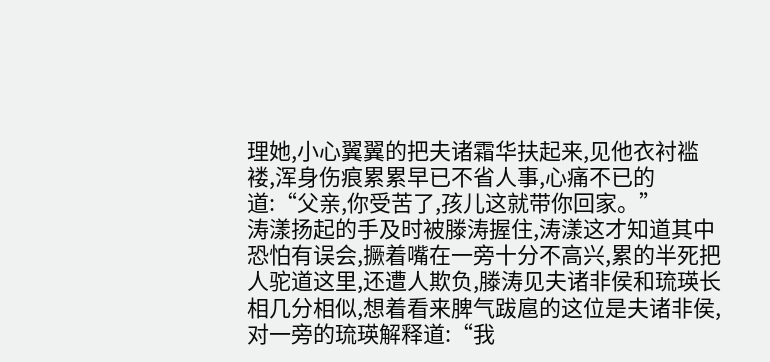理她,小心翼翼的把夫诸霜华扶起来,见他衣衬褴褛,浑身伤痕累累早已不省人事,心痛不已的道:“父亲,你受苦了,孩儿这就带你回家。”
涛漾扬起的手及时被滕涛握住,涛漾这才知道其中恐怕有误会,撅着嘴在一旁十分不高兴,累的半死把人驼道这里,还遭人欺负,滕涛见夫诸非侯和琉瑛长相几分相似,想着看来脾气跋扈的这位是夫诸非侯,对一旁的琉瑛解释道:“我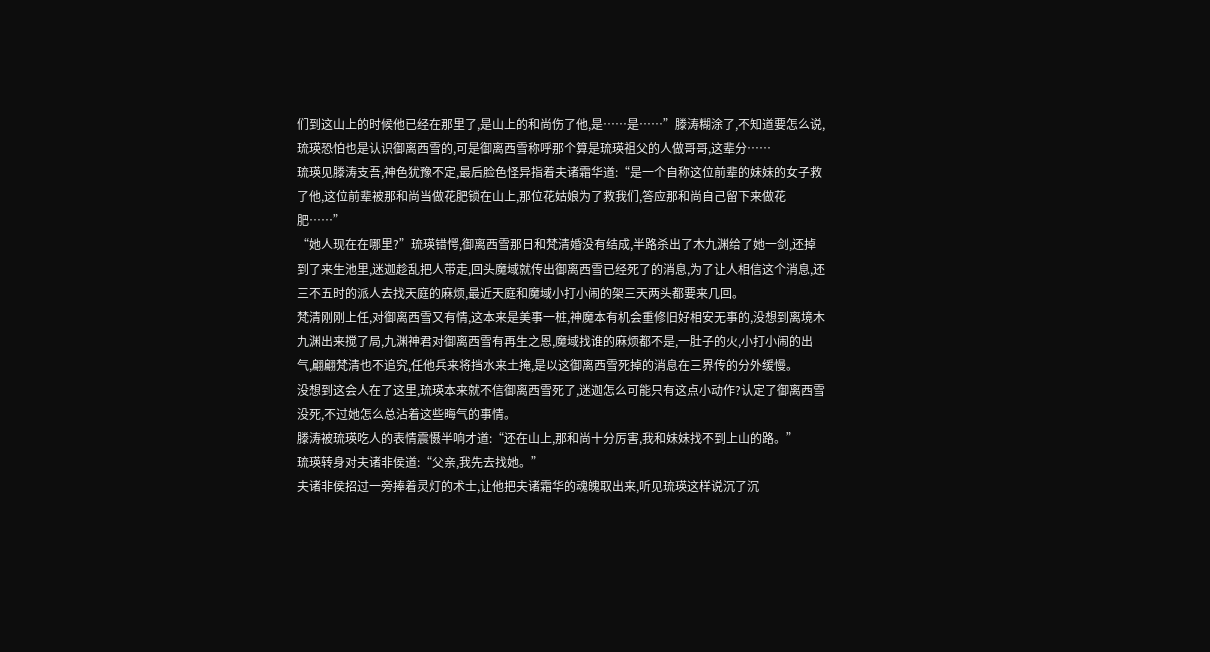们到这山上的时候他已经在那里了,是山上的和尚伤了他,是……是……”滕涛糊涂了,不知道要怎么说,琉瑛恐怕也是认识御离西雪的,可是御离西雪称呼那个算是琉瑛祖父的人做哥哥,这辈分……
琉瑛见滕涛支吾,神色犹豫不定,最后脸色怪异指着夫诸霜华道:“是一个自称这位前辈的妹妹的女子救了他,这位前辈被那和尚当做花肥锁在山上,那位花姑娘为了救我们,答应那和尚自己留下来做花肥……”
“她人现在在哪里?”琉瑛错愕,御离西雪那日和梵清婚没有结成,半路杀出了木九渊给了她一剑,还掉到了来生池里,迷迦趁乱把人带走,回头魔域就传出御离西雪已经死了的消息,为了让人相信这个消息,还三不五时的派人去找天庭的麻烦,最近天庭和魔域小打小闹的架三天两头都要来几回。
梵清刚刚上任,对御离西雪又有情,这本来是美事一桩,神魔本有机会重修旧好相安无事的,没想到离境木九渊出来搅了局,九渊神君对御离西雪有再生之恩,魔域找谁的麻烦都不是,一肚子的火,小打小闹的出气,翩翩梵清也不追究,任他兵来将挡水来土掩,是以这御离西雪死掉的消息在三界传的分外缓慢。
没想到这会人在了这里,琉瑛本来就不信御离西雪死了,迷迦怎么可能只有这点小动作?认定了御离西雪没死,不过她怎么总沾着这些晦气的事情。
滕涛被琉瑛吃人的表情震慑半响才道:“还在山上,那和尚十分厉害,我和妹妹找不到上山的路。”
琉瑛转身对夫诸非侯道:“父亲,我先去找她。”
夫诸非侯招过一旁捧着灵灯的术士,让他把夫诸霜华的魂魄取出来,听见琉瑛这样说沉了沉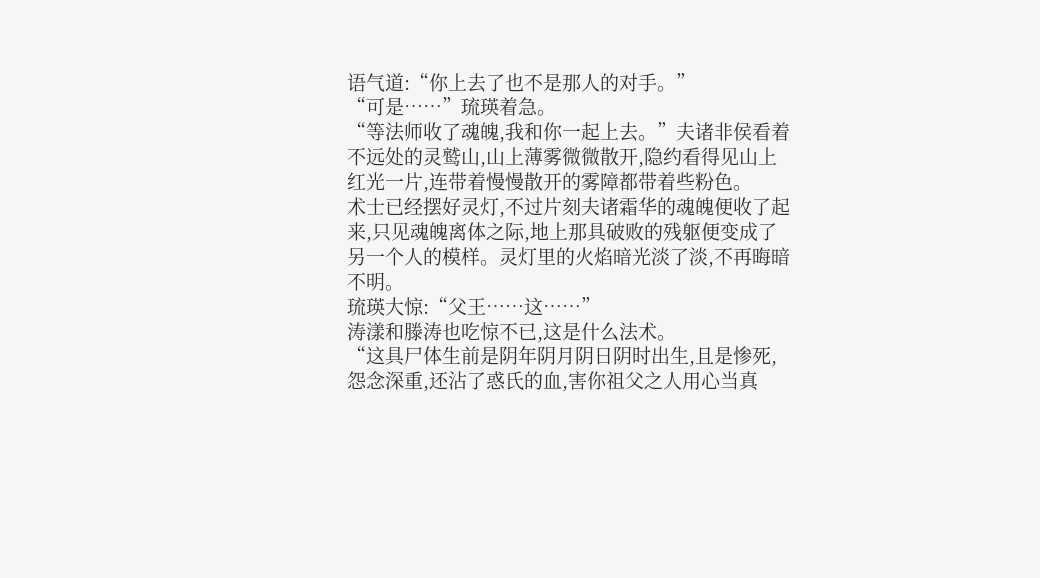语气道:“你上去了也不是那人的对手。”
“可是……”琉瑛着急。
“等法师收了魂魄,我和你一起上去。”夫诸非侯看着不远处的灵鹫山,山上薄雾微微散开,隐约看得见山上红光一片,连带着慢慢散开的雾障都带着些粉色。
术士已经摆好灵灯,不过片刻夫诸霜华的魂魄便收了起来,只见魂魄离体之际,地上那具破败的残躯便变成了另一个人的模样。灵灯里的火焰暗光淡了淡,不再晦暗不明。
琉瑛大惊:“父王……这……”
涛漾和滕涛也吃惊不已,这是什么法术。
“这具尸体生前是阴年阴月阴日阴时出生,且是惨死,怨念深重,还沾了惑氏的血,害你祖父之人用心当真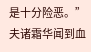是十分险恶。”夫诸霜华闻到血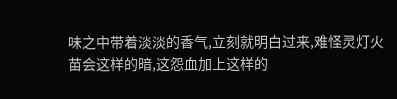味之中带着淡淡的香气,立刻就明白过来,难怪灵灯火苗会这样的暗,这怨血加上这样的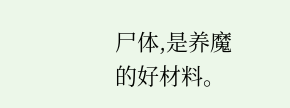尸体,是养魔的好材料。